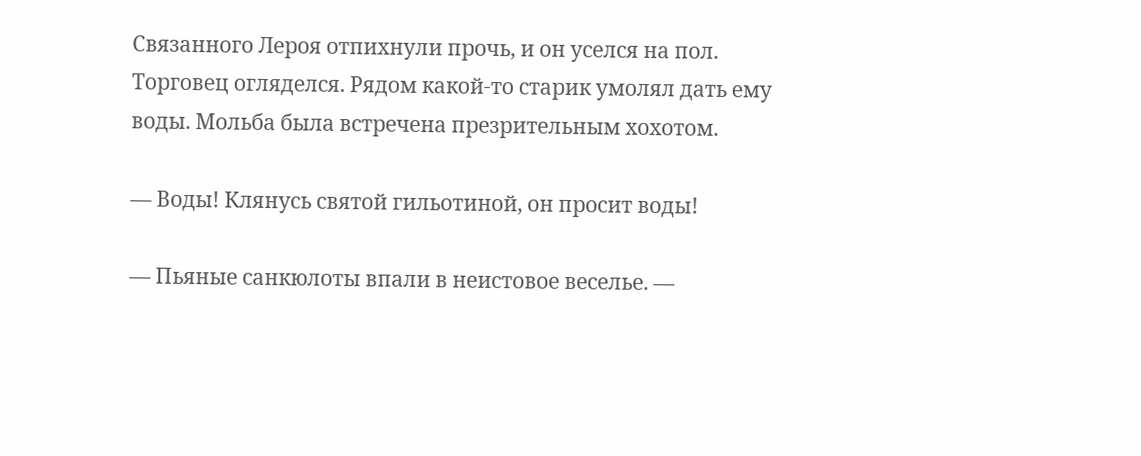Связанного Лероя отпихнули прочь, и он уселся на пол. Торговец огляделся. Рядом какой-то старик умолял дать ему воды. Мольба была встречена презрительным хохотом.

— Воды! Клянусь святой гильотиной, он просит воды!

— Пьяные санкюлоты впали в неистовое веселье. —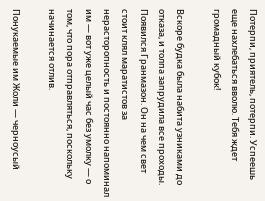Потерпи, приятель, потерпи. Успеешь еще нахлебаться вволю. Тебя ждет громадный кубок!

Вскоре будка была набита узниками до отказа, и толпа запрудила все проходы. Появился Гранмазон. Он на чем свет стоит клял маратистов за нерасторопность и постоянно напоминал им — вот уже целый час без умолку — о том, что пора отправляться, поскольку начинается отлив.

Понукаемые им Жоли — черноусый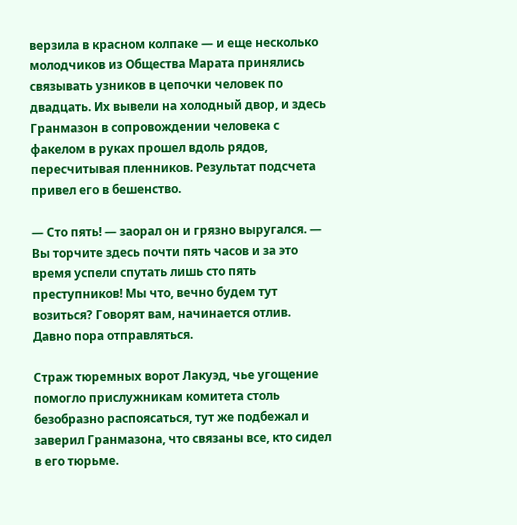верзила в красном колпаке — и еще несколько молодчиков из Общества Марата принялись связывать узников в цепочки человек по двадцать. Их вывели на холодный двор, и здесь Гранмазон в сопровождении человека с факелом в руках прошел вдоль рядов, пересчитывая пленников. Результат подсчета привел его в бешенство.

— Сто пять! — заорал он и грязно выругался. — Вы торчите здесь почти пять часов и за это время успели спутать лишь сто пять преступников! Мы что, вечно будем тут возиться? Говорят вам, начинается отлив. Давно пора отправляться.

Страж тюремных ворот Лакуэд, чье угощение помогло прислужникам комитета столь безобразно распоясаться, тут же подбежал и заверил Гранмазона, что связаны все, кто сидел в его тюрьме.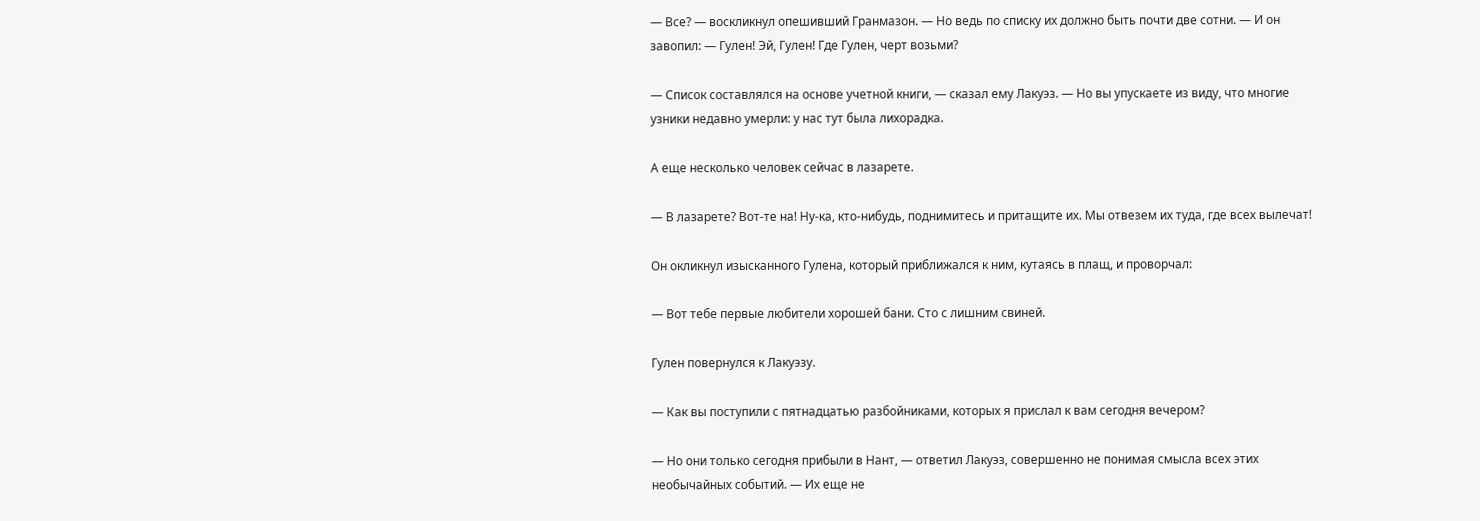— Все? — воскликнул опешивший Гранмазон. — Но ведь по списку их должно быть почти две сотни. — И он завопил: — Гулен! Эй, Гулен! Где Гулен, черт возьми?

— Список составлялся на основе учетной книги, — сказал ему Лакуэз. — Но вы упускаете из виду, что многие узники недавно умерли: у нас тут была лихорадка.

А еще несколько человек сейчас в лазарете.

— В лазарете? Вот-те на! Ну-ка, кто-нибудь, поднимитесь и притащите их. Мы отвезем их туда, где всех вылечат!

Он окликнул изысканного Гулена, который приближался к ним, кутаясь в плащ, и проворчал:

— Вот тебе первые любители хорошей бани. Сто с лишним свиней.

Гулен повернулся к Лакуэзу.

— Как вы поступили с пятнадцатью разбойниками, которых я прислал к вам сегодня вечером?

— Но они только сегодня прибыли в Нант, — ответил Лакуэз, совершенно не понимая смысла всех этих необычайных событий. — Их еще не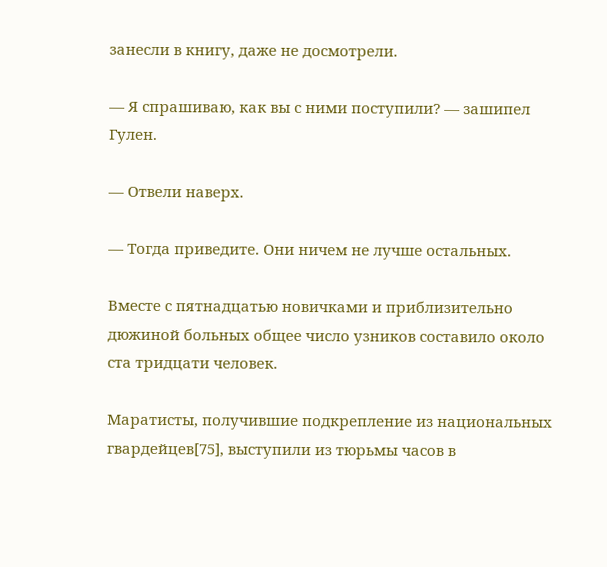занесли в книгу, даже не досмотрели.

— Я спрашиваю, как вы с ними поступили? — зашипел Гулен.

— Отвели наверх.

— Тогда приведите. Они ничем не лучше остальных.

Вместе с пятнадцатью новичками и приблизительно дюжиной больных общее число узников составило около ста тридцати человек.

Маратисты, получившие подкрепление из национальных гвардейцев[75], выступили из тюрьмы часов в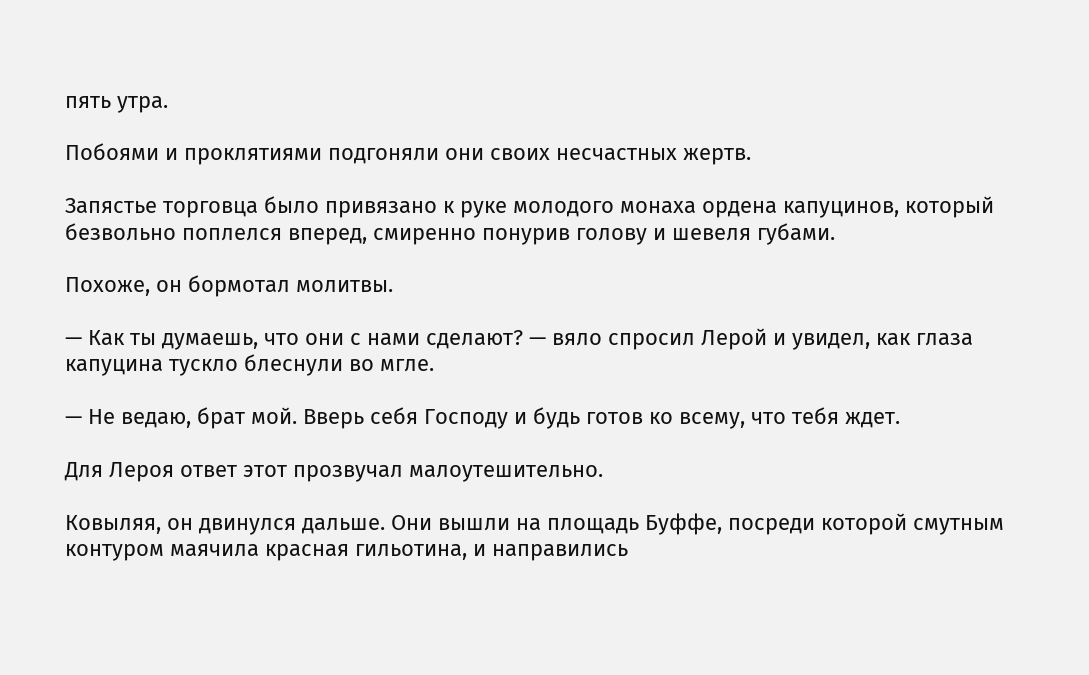пять утра.

Побоями и проклятиями подгоняли они своих несчастных жертв.

Запястье торговца было привязано к руке молодого монаха ордена капуцинов, который безвольно поплелся вперед, смиренно понурив голову и шевеля губами.

Похоже, он бормотал молитвы.

— Как ты думаешь, что они с нами сделают? — вяло спросил Лерой и увидел, как глаза капуцина тускло блеснули во мгле.

— Не ведаю, брат мой. Вверь себя Господу и будь готов ко всему, что тебя ждет.

Для Лероя ответ этот прозвучал малоутешительно.

Ковыляя, он двинулся дальше. Они вышли на площадь Буффе, посреди которой смутным контуром маячила красная гильотина, и направились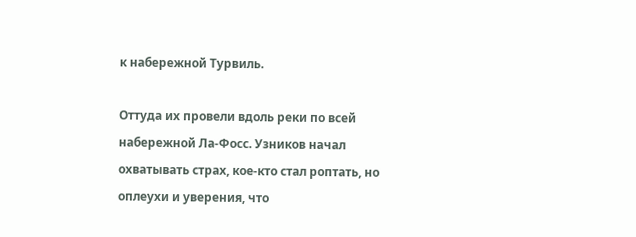к набережной Турвиль.

Оттуда их провели вдоль реки по всей набережной Ла-Фосс. Узников начал охватывать страх, кое-кто стал роптать, но оплеухи и уверения, что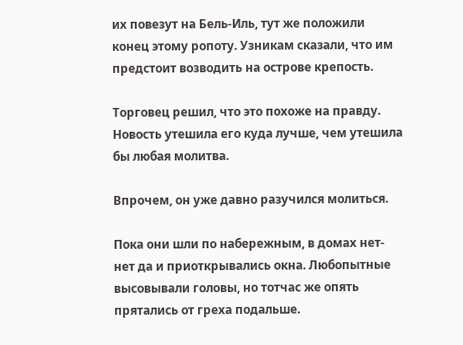их повезут на Бель-Иль, тут же положили конец этому ропоту. Узникам сказали, что им предстоит возводить на острове крепость.

Торговец решил, что это похоже на правду. Новость утешила его куда лучше, чем утешила бы любая молитва.

Впрочем, он уже давно разучился молиться.

Пока они шли по набережным, в домах нет-нет да и приоткрывались окна. Любопытные высовывали головы, но тотчас же опять прятались от греха подальше.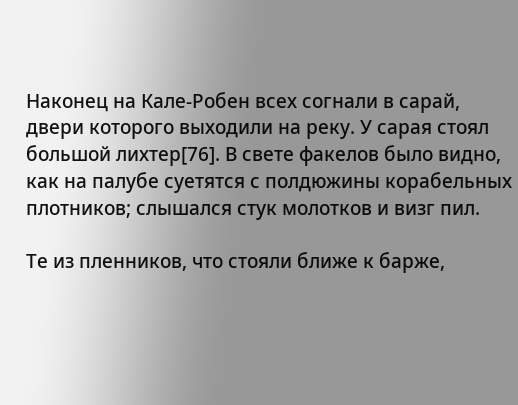Наконец на Кале-Робен всех согнали в сарай, двери которого выходили на реку. У сарая стоял большой лихтер[76]. В свете факелов было видно, как на палубе суетятся с полдюжины корабельных плотников; слышался стук молотков и визг пил.

Те из пленников, что стояли ближе к барже,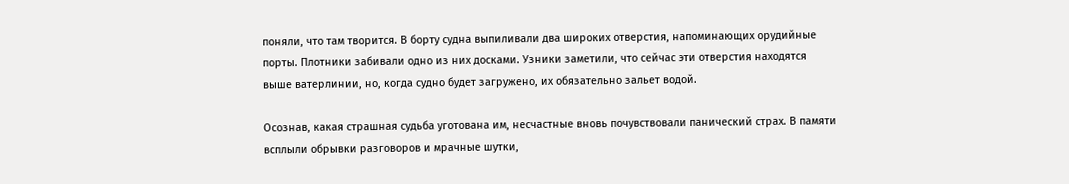поняли, что там творится. В борту судна выпиливали два широких отверстия, напоминающих орудийные порты. Плотники забивали одно из них досками. Узники заметили, что сейчас эти отверстия находятся выше ватерлинии, но, когда судно будет загружено, их обязательно зальет водой.

Осознав, какая страшная судьба уготована им, несчастные вновь почувствовали панический страх. В памяти всплыли обрывки разговоров и мрачные шутки,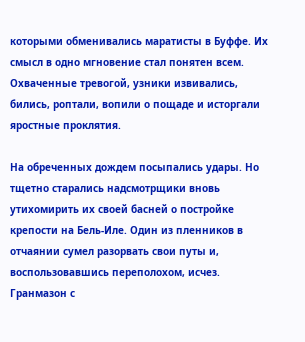которыми обменивались маратисты в Буффе. Их смысл в одно мгновение стал понятен всем. Охваченные тревогой, узники извивались, бились, роптали, вопили о пощаде и исторгали яростные проклятия.

На обреченных дождем посыпались удары. Но тщетно старались надсмотрщики вновь утихомирить их своей басней о постройке крепости на Бель-Иле. Один из пленников в отчаянии сумел разорвать свои путы и, воспользовавшись переполохом, исчез. Гранмазон с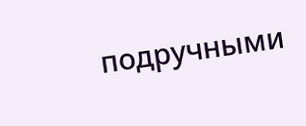подручными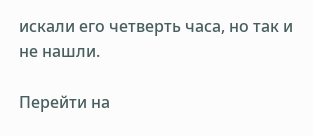искали его четверть часа, но так и не нашли.

Перейти на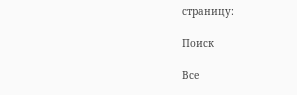страницу:

Поиск

Все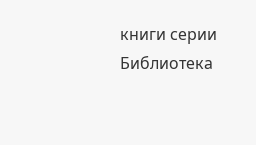книги серии Библиотека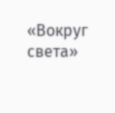«Вокруг света»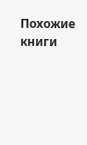Похожие книги